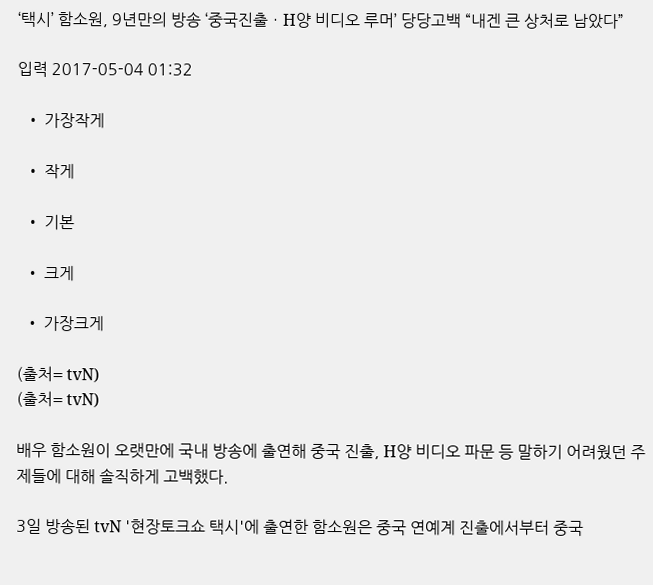‘택시’ 함소원, 9년만의 방송 ‘중국진출ㆍH양 비디오 루머’ 당당고백 “내겐 큰 상처로 남았다”

입력 2017-05-04 01:32

  • 가장작게

  • 작게

  • 기본

  • 크게

  • 가장크게

(출처= tvN)
(출처= tvN)

배우 함소원이 오랫만에 국내 방송에 출연해 중국 진출, H양 비디오 파문 등 말하기 어려웠던 주제들에 대해 솔직하게 고백했다.

3일 방송된 tvN '현장토크쇼 택시'에 출연한 함소원은 중국 연예계 진출에서부터 중국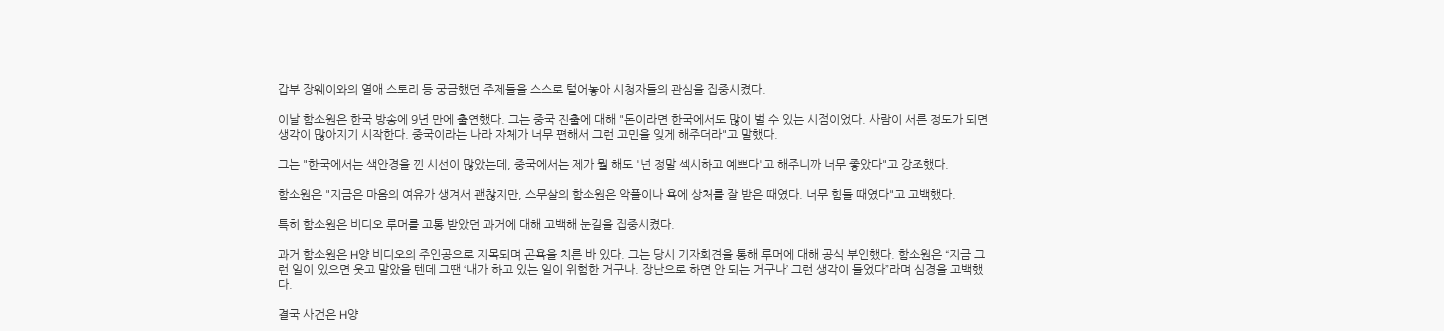갑부 장웨이와의 열애 스토리 등 궁금했던 주제들을 스스로 털어놓아 시청자들의 관심을 집중시켰다.

이날 함소원은 한국 방송에 9년 만에 출연했다. 그는 중국 진출에 대해 "돈이라면 한국에서도 많이 벌 수 있는 시점이었다. 사람이 서른 정도가 되면 생각이 많아지기 시작한다. 중국이라는 나라 자체가 너무 편해서 그런 고민을 잊게 해주더라"고 말했다.

그는 "한국에서는 색안경을 낀 시선이 많았는데, 중국에서는 제가 뭘 해도 '넌 정말 섹시하고 예쁘다'고 해주니까 너무 좋았다"고 강조했다.

함소원은 "지금은 마음의 여유가 생겨서 괜찮지만, 스무살의 함소원은 악플이나 욕에 상처를 잘 받은 때였다. 너무 힘들 때였다"고 고백했다.

특히 함소원은 비디오 루머를 고통 받았던 과거에 대해 고백해 눈길을 집중시켰다.

과거 함소원은 H양 비디오의 주인공으로 지목되며 곤욕을 치른 바 있다. 그는 당시 기자회견을 통해 루머에 대해 공식 부인했다. 함소원은 “지금 그런 일이 있으면 웃고 말았을 텐데 그땐 ‘내가 하고 있는 일이 위험한 거구나. 장난으로 하면 안 되는 거구나’ 그런 생각이 들었다”라며 심경을 고백했다.

결국 사건은 H양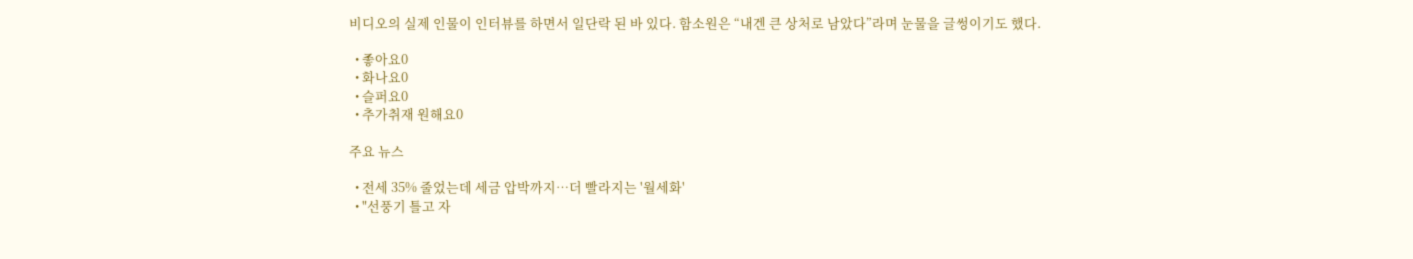비디오의 실제 인물이 인터뷰를 하면서 일단락 된 바 있다. 함소원은 “내겐 큰 상처로 남았다”라며 눈물을 글썽이기도 했다.

  • 좋아요0
  • 화나요0
  • 슬퍼요0
  • 추가취재 원해요0

주요 뉴스

  • 전세 35% 줄었는데 세금 압박까지⋯더 빨라지는 '월세화'
  • "선풍기 틀고 자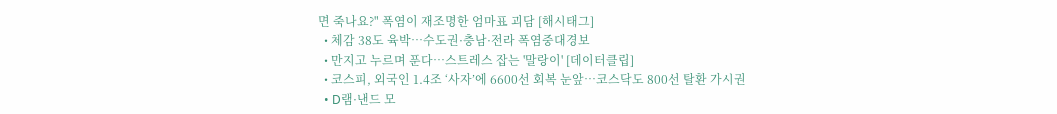면 죽나요?" 폭염이 재조명한 엄마표 괴담 [해시태그]
  • 체감 38도 육박…수도권·충남·전라 폭염중대경보
  • 만지고 누르며 푼다…스트레스 잡는 '말랑이' [데이터클립]
  • 코스피, 외국인 1.4조 ‘사자’에 6600선 회복 눈앞…코스닥도 800선 탈환 가시권
  • D램·낸드 모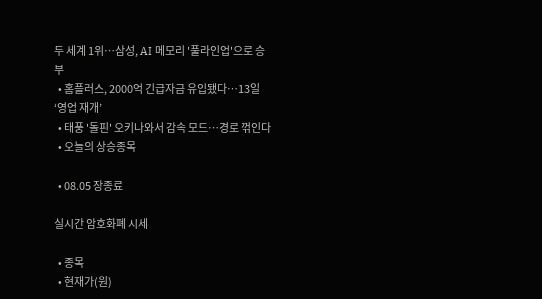두 세계 1위…삼성, AI 메모리 '풀라인업'으로 승부
  • 홈플러스, 2000억 긴급자금 유입됐다…13일 ‘영업 재개’
  • 태풍 '돌핀' 오키나와서 감속 모드…경로 꺾인다
  • 오늘의 상승종목

  • 08.05 장종료

실시간 암호화폐 시세

  • 종목
  • 현재가(원)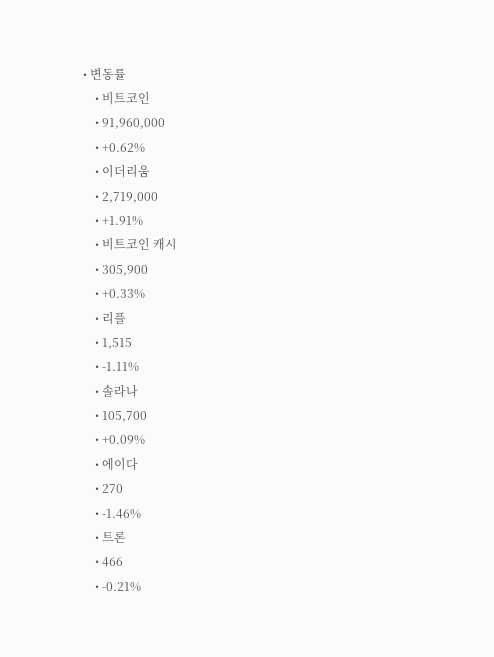• 변동률
    • 비트코인
    • 91,960,000
    • +0.62%
    • 이더리움
    • 2,719,000
    • +1.91%
    • 비트코인 캐시
    • 305,900
    • +0.33%
    • 리플
    • 1,515
    • -1.11%
    • 솔라나
    • 105,700
    • +0.09%
    • 에이다
    • 270
    • -1.46%
    • 트론
    • 466
    • -0.21%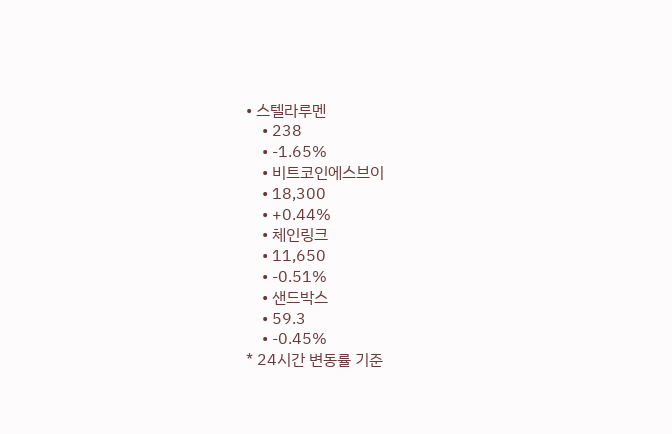• 스텔라루멘
    • 238
    • -1.65%
    • 비트코인에스브이
    • 18,300
    • +0.44%
    • 체인링크
    • 11,650
    • -0.51%
    • 샌드박스
    • 59.3
    • -0.45%
* 24시간 변동률 기준